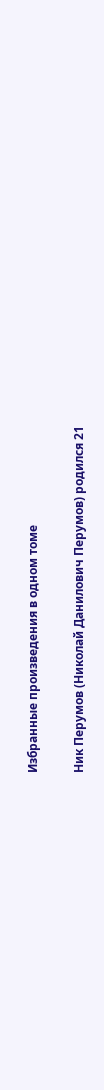Избранные произведения в одном томе

Ник Перумов (Николай Данилович Перумов) родился 21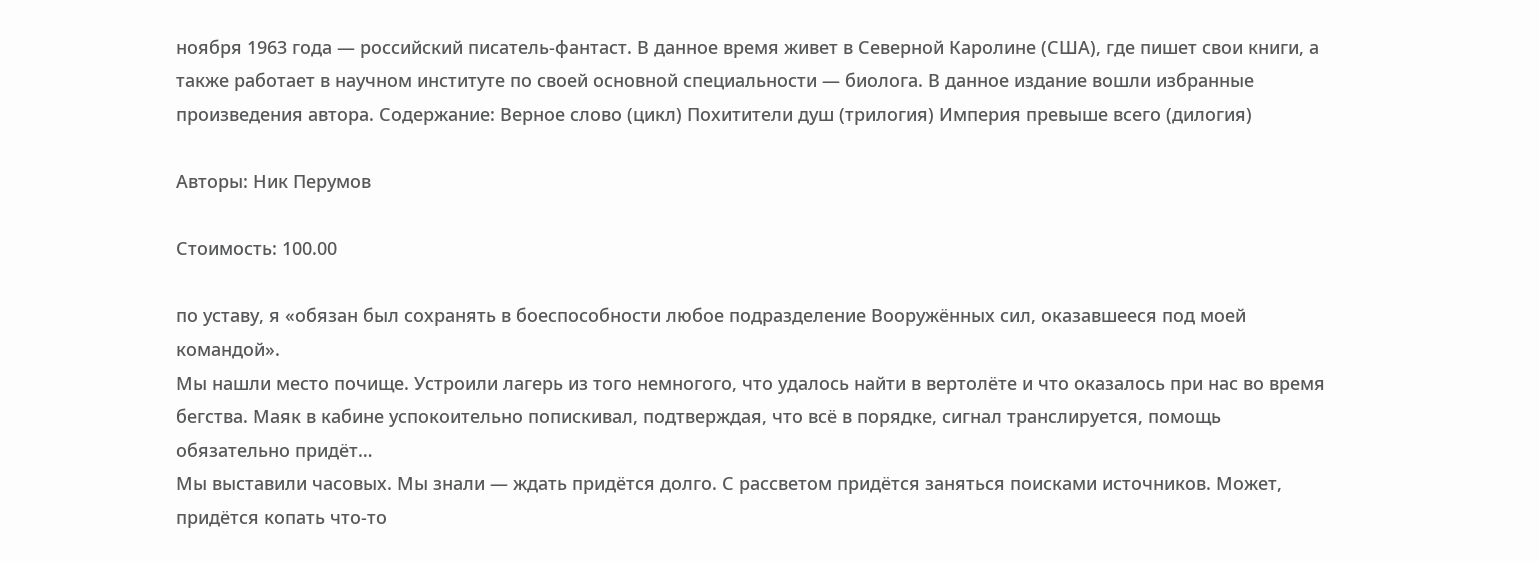ноября 1963 года — российский писатель-фантаст. В данное время живет в Северной Каролине (США), где пишет свои книги, а также работает в научном институте по своей основной специальности — биолога. В данное издание вошли избранные произведения автора. Содержание: Верное слово (цикл) Похитители душ (трилогия) Империя превыше всего (дилогия)

Авторы: Ник Перумов

Стоимость: 100.00

по уставу, я «обязан был сохранять в боеспособности любое подразделение Вооружённых сил, оказавшееся под моей командой».
Мы нашли место почище. Устроили лагерь из того немногого, что удалось найти в вертолёте и что оказалось при нас во время бегства. Маяк в кабине успокоительно попискивал, подтверждая, что всё в порядке, сигнал транслируется, помощь обязательно придёт…
Мы выставили часовых. Мы знали — ждать придётся долго. С рассветом придётся заняться поисками источников. Может, придётся копать что-то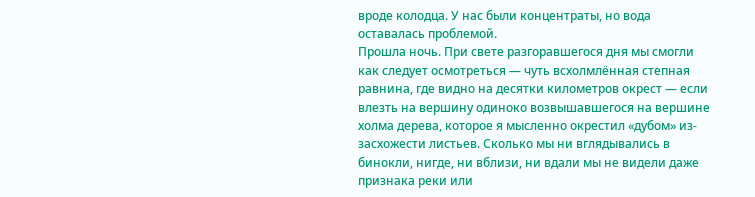вроде колодца. У нас были концентраты, но вода оставалась проблемой.
Прошла ночь. При свете разгоравшегося дня мы смогли как следует осмотреться — чуть всхолмлённая степная равнина, где видно на десятки километров окрест — если влезть на вершину одиноко возвышавшегося на вершине холма дерева, которое я мысленно окрестил «дубом» из-засхожести листьев. Сколько мы ни вглядывались в бинокли, нигде, ни вблизи, ни вдали мы не видели даже признака реки или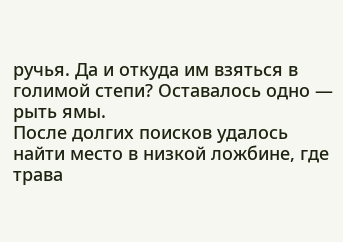ручья. Да и откуда им взяться в голимой степи? Оставалось одно — рыть ямы.
После долгих поисков удалось найти место в низкой ложбине, где трава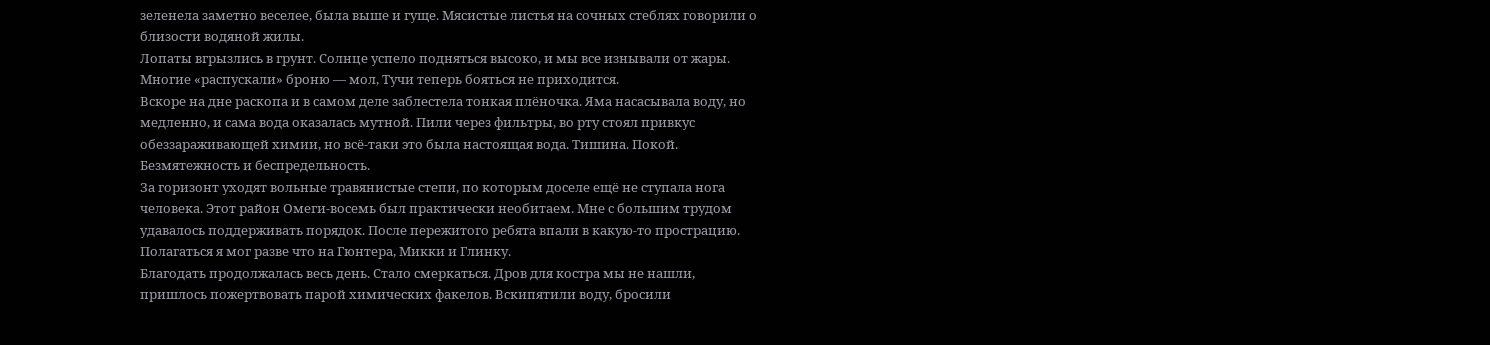зеленела заметно веселее, была выше и гуще. Мясистые листья на сочных стеблях говорили о близости водяной жилы.
Лопаты вгрызлись в грунт. Солнце успело подняться высоко, и мы все изнывали от жары. Многие «распускали» броню — мол, Тучи теперь бояться не приходится.
Вскоре на дне раскопа и в самом деле заблестела тонкая плёночка. Яма насасывала воду, но медленно, и сама вода оказалась мутной. Пили через фильтры, во рту стоял привкус обеззараживающей химии, но всё-таки это была настоящая вода. Тишина. Покой. Безмятежность и беспредельность.
За горизонт уходят вольные травянистые степи, по которым доселе ещё не ступала нога человека. Этот район Омеги-восемь был практически необитаем. Мне с большим трудом удавалось поддерживать порядок. После пережитого ребята впали в какую-то прострацию. Полагаться я мог разве что на Гюнтера, Микки и Глинку.
Благодать продолжалась весь день. Стало смеркаться. Дров для костра мы не нашли, пришлось пожертвовать парой химических факелов. Вскипятили воду, бросили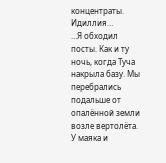концентраты. Идиллия…
…Я обходил посты. Как и ту ночь, когда Туча накрыла базу. Мы перебрались подальше от опалённой земли возле вертолёта. У маяка и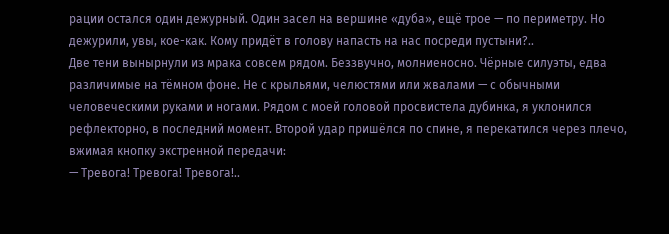рации остался один дежурный. Один засел на вершине «дуба», ещё трое — по периметру. Но дежурили, увы, кое-как. Кому придёт в голову напасть на нас посреди пустыни?..
Две тени вынырнули из мрака совсем рядом. Беззвучно, молниеносно. Чёрные силуэты, едва различимые на тёмном фоне. Не с крыльями, челюстями или жвалами — с обычными человеческими руками и ногами. Рядом с моей головой просвистела дубинка, я уклонился рефлекторно, в последний момент. Второй удар пришёлся по спине, я перекатился через плечо, вжимая кнопку экстренной передачи:
— Тревога! Тревога! Тревога!..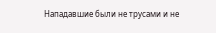Нападавшие были не трусами и не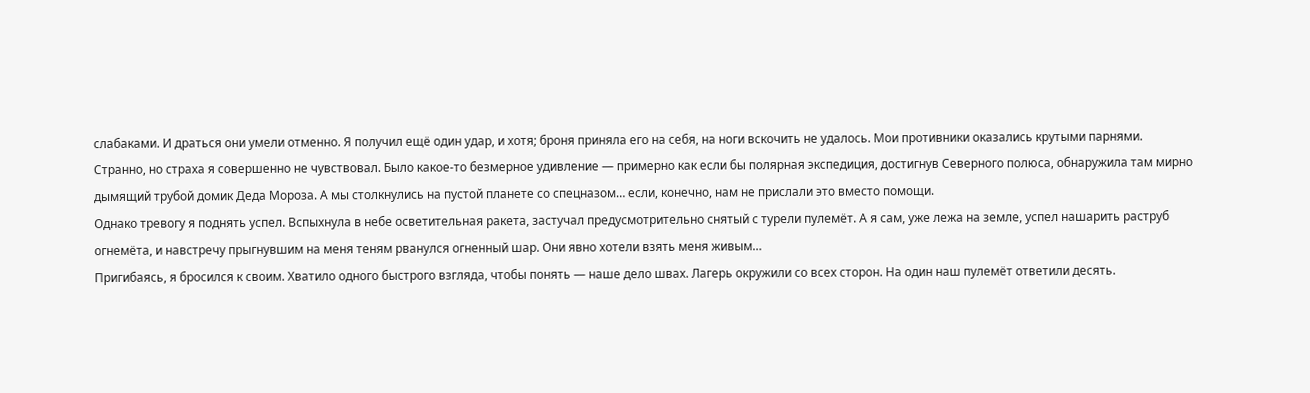слабаками. И драться они умели отменно. Я получил ещё один удар, и хотя; броня приняла его на себя, на ноги вскочить не удалось. Мои противники оказались крутыми парнями.
Странно, но страха я совершенно не чувствовал. Было какое-то безмерное удивление — примерно как если бы полярная экспедиция, достигнув Северного полюса, обнаружила там мирно дымящий трубой домик Деда Мороза. А мы столкнулись на пустой планете со спецназом… если, конечно, нам не прислали это вместо помощи.
Однако тревогу я поднять успел. Вспыхнула в небе осветительная ракета, застучал предусмотрительно снятый с турели пулемёт. А я сам, уже лежа на земле, успел нашарить раструб огнемёта, и навстречу прыгнувшим на меня теням рванулся огненный шар. Они явно хотели взять меня живым…
Пригибаясь, я бросился к своим. Хватило одного быстрого взгляда, чтобы понять — наше дело швах. Лагерь окружили со всех сторон. На один наш пулемёт ответили десять.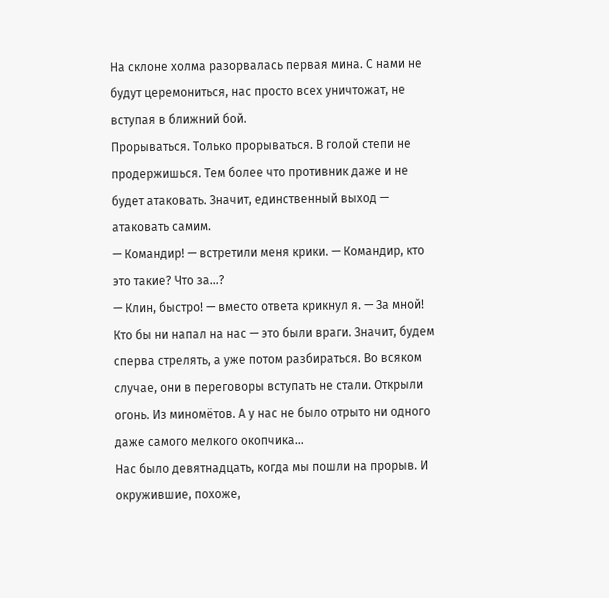На склоне холма разорвалась первая мина. С нами не будут церемониться, нас просто всех уничтожат, не вступая в ближний бой.
Прорываться. Только прорываться. В голой степи не продержишься. Тем более что противник даже и не будет атаковать. Значит, единственный выход — атаковать самим.
— Командир! — встретили меня крики. — Командир, кто это такие? Что за…?
— Клин, быстро! — вместо ответа крикнул я. — За мной!
Кто бы ни напал на нас — это были враги. Значит, будем сперва стрелять, а уже потом разбираться. Во всяком случае, они в переговоры вступать не стали. Открыли огонь. Из миномётов. А у нас не было отрыто ни одного даже самого мелкого окопчика…
Нас было девятнадцать, когда мы пошли на прорыв. И окружившие, похоже,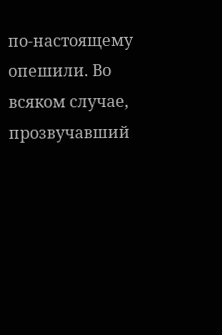по-настоящему опешили. Во всяком случае, прозвучавший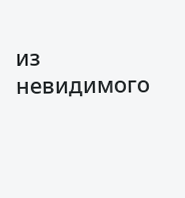из невидимого